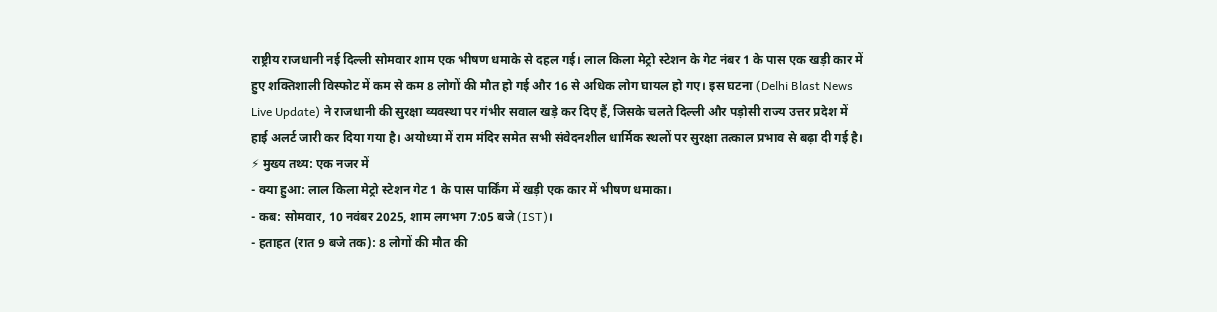राष्ट्रीय राजधानी नई दिल्ली सोमवार शाम एक भीषण धमाके से दहल गई। लाल किला मेट्रो स्टेशन के गेट नंबर 1 के पास एक खड़ी कार में हुए शक्तिशाली विस्फोट में कम से कम 8 लोगों की मौत हो गई और 16 से अधिक लोग घायल हो गए। इस घटना (Delhi Blast News Live Update) ने राजधानी की सुरक्षा व्यवस्था पर गंभीर सवाल खड़े कर दिए हैं, जिसके चलते दिल्ली और पड़ोसी राज्य उत्तर प्रदेश में हाई अलर्ट जारी कर दिया गया है। अयोध्या में राम मंदिर समेत सभी संवेदनशील धार्मिक स्थलों पर सुरक्षा तत्काल प्रभाव से बढ़ा दी गई है।
⚡ मुख्य तथ्य: एक नजर में
- क्या हुआ: लाल किला मेट्रो स्टेशन गेट 1 के पास पार्किंग में खड़ी एक कार में भीषण धमाका।
- कब: सोमवार, 10 नवंबर 2025, शाम लगभग 7:05 बजे (IST)।
- हताहत (रात 9 बजे तक): 8 लोगों की मौत की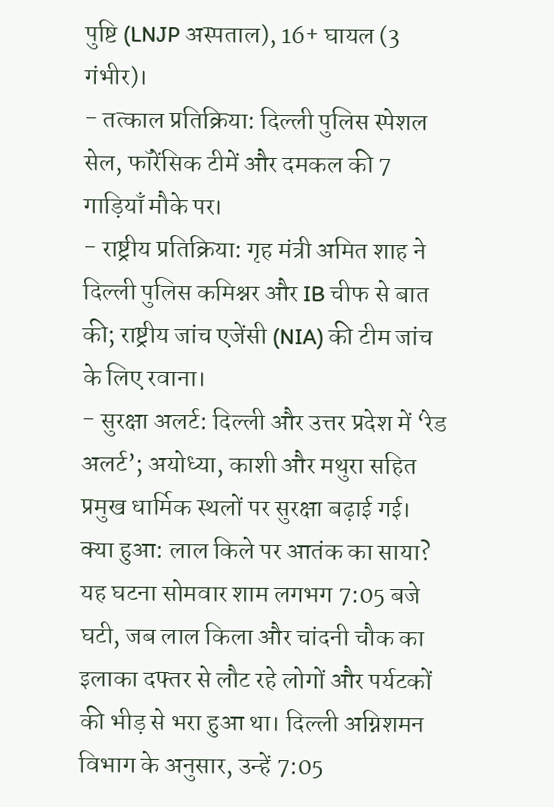पुष्टि (LNJP अस्पताल), 16+ घायल (3 गंभीर)।
- तत्काल प्रतिक्रिया: दिल्ली पुलिस स्पेशल सेल, फॉरेंसिक टीमें और दमकल की 7 गाड़ियाँ मौके पर।
- राष्ट्रीय प्रतिक्रिया: गृह मंत्री अमित शाह ने दिल्ली पुलिस कमिश्नर और IB चीफ से बात की; राष्ट्रीय जांच एजेंसी (NIA) की टीम जांच के लिए रवाना।
- सुरक्षा अलर्ट: दिल्ली और उत्तर प्रदेश में ‘रेड अलर्ट’; अयोध्या, काशी और मथुरा सहित प्रमुख धार्मिक स्थलों पर सुरक्षा बढ़ाई गई।
क्या हुआ: लाल किले पर आतंक का साया?
यह घटना सोमवार शाम लगभग 7:05 बजे घटी, जब लाल किला और चांदनी चौक का इलाका दफ्तर से लौट रहे लोगों और पर्यटकों की भीड़ से भरा हुआ था। दिल्ली अग्निशमन विभाग के अनुसार, उन्हें 7:05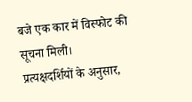बजे एक कार में विस्फोट की सूचना मिली।
प्रत्यक्षदर्शियों के अनुसार,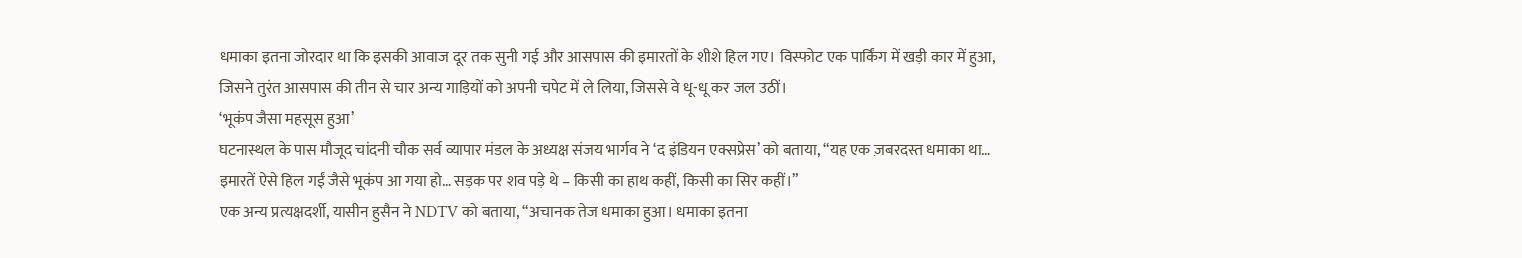धमाका इतना जोरदार था कि इसकी आवाज दूर तक सुनी गई और आसपास की इमारतों के शीशे हिल गए। विस्फोट एक पार्किंग में खड़ी कार में हुआ, जिसने तुरंत आसपास की तीन से चार अन्य गाड़ियों को अपनी चपेट में ले लिया, जिससे वे धू-धू कर जल उठीं।
‘भूकंप जैसा महसूस हुआ’
घटनास्थल के पास मौजूद चांदनी चौक सर्व व्यापार मंडल के अध्यक्ष संजय भार्गव ने ‘द इंडियन एक्सप्रेस’ को बताया, “यह एक ज़बरदस्त धमाका था… इमारतें ऐसे हिल गईं जैसे भूकंप आ गया हो… सड़क पर शव पड़े थे – किसी का हाथ कहीं, किसी का सिर कहीं।”
एक अन्य प्रत्यक्षदर्शी, यासीन हुसैन ने NDTV को बताया, “अचानक तेज धमाका हुआ। धमाका इतना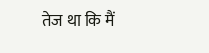तेज था कि मैं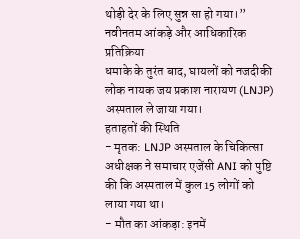थोड़ी देर के लिए सुन्न सा हो गया।”
नवीनतम आंकड़े और आधिकारिक प्रतिक्रिया
धमाके के तुरंत बाद, घायलों को नजदीकी लोक नायक जय प्रकाश नारायण (LNJP) अस्पताल ले जाया गया।
हताहतों की स्थिति
- मृतक: LNJP अस्पताल के चिकित्सा अधीक्षक ने समाचार एजेंसी ANI को पुष्टि की कि अस्पताल में कुल 15 लोगों को लाया गया था।
- मौत का आंकड़ा: इनमें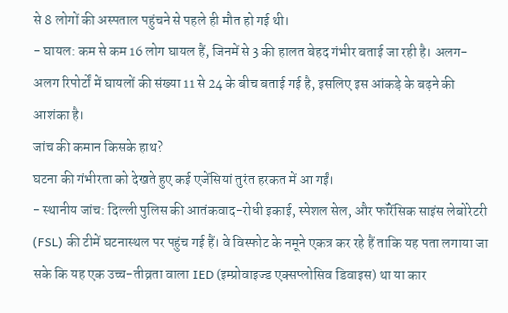से 8 लोगों की अस्पताल पहुंचने से पहले ही मौत हो गई थी।
- घायल: कम से कम 16 लोग घायल हैं, जिनमें से 3 की हालत बेहद गंभीर बताई जा रही है। अलग-अलग रिपोर्टों में घायलों की संख्या 11 से 24 के बीच बताई गई है, इसलिए इस आंकड़े के बढ़ने की आशंका है।
जांच की कमान किसके हाथ?
घटना की गंभीरता को देखते हुए कई एजेंसियां तुरंत हरकत में आ गईं।
- स्थानीय जांच: दिल्ली पुलिस की आतंकवाद-रोधी इकाई, स्पेशल सेल, और फॉरेंसिक साइंस लेबोरेटरी (FSL) की टीमें घटनास्थल पर पहुंच गई हैं। वे विस्फोट के नमूने एकत्र कर रहे हैं ताकि यह पता लगाया जा सके कि यह एक उच्च-तीव्रता वाला IED (इम्प्रोवाइज्ड एक्सप्लोसिव डिवाइस) था या कार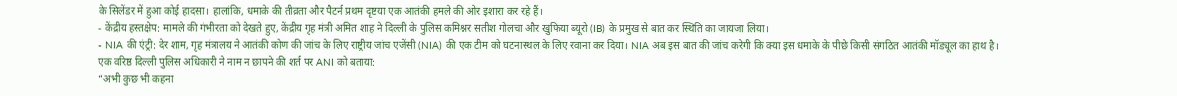के सिलेंडर में हुआ कोई हादसा। हालांकि, धमाके की तीव्रता और पैटर्न प्रथम दृष्टया एक आतंकी हमले की ओर इशारा कर रहे हैं।
- केंद्रीय हस्तक्षेप: मामले की गंभीरता को देखते हुए, केंद्रीय गृह मंत्री अमित शाह ने दिल्ली के पुलिस कमिश्नर सतीश गोलचा और खुफिया ब्यूरो (IB) के प्रमुख से बात कर स्थिति का जायजा लिया।
- NIA की एंट्री: देर शाम, गृह मंत्रालय ने आतंकी कोण की जांच के लिए राष्ट्रीय जांच एजेंसी (NIA) की एक टीम को घटनास्थल के लिए रवाना कर दिया। NIA अब इस बात की जांच करेगी कि क्या इस धमाके के पीछे किसी संगठित आतंकी मॉड्यूल का हाथ है।
एक वरिष्ठ दिल्ली पुलिस अधिकारी ने नाम न छापने की शर्त पर ANI को बताया:
“अभी कुछ भी कहना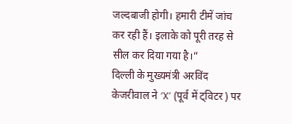जल्दबाजी होगी। हमारी टीमें जांच कर रही हैं। इलाके को पूरी तरह से सील कर दिया गया है।”
दिल्ली के मुख्यमंत्री अरविंद केजरीवाल ने ‘X’ (पूर्व में ट्विटर) पर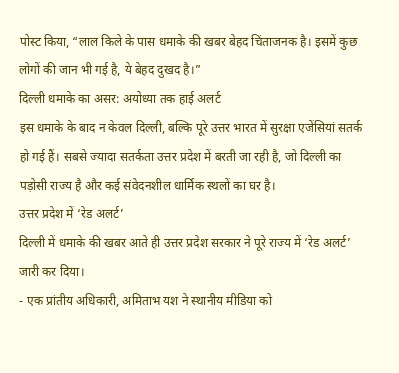पोस्ट किया, “लाल किले के पास धमाके की खबर बेहद चिंताजनक है। इसमें कुछ लोगों की जान भी गई है, ये बेहद दुखद है।”
दिल्ली धमाके का असर: अयोध्या तक हाई अलर्ट
इस धमाके के बाद न केवल दिल्ली, बल्कि पूरे उत्तर भारत में सुरक्षा एजेंसियां सतर्क हो गई हैं। सबसे ज्यादा सतर्कता उत्तर प्रदेश में बरती जा रही है, जो दिल्ली का पड़ोसी राज्य है और कई संवेदनशील धार्मिक स्थलों का घर है।
उत्तर प्रदेश में ‘रेड अलर्ट’
दिल्ली में धमाके की खबर आते ही उत्तर प्रदेश सरकार ने पूरे राज्य में ‘रेड अलर्ट’ जारी कर दिया।
- एक प्रांतीय अधिकारी, अमिताभ यश ने स्थानीय मीडिया को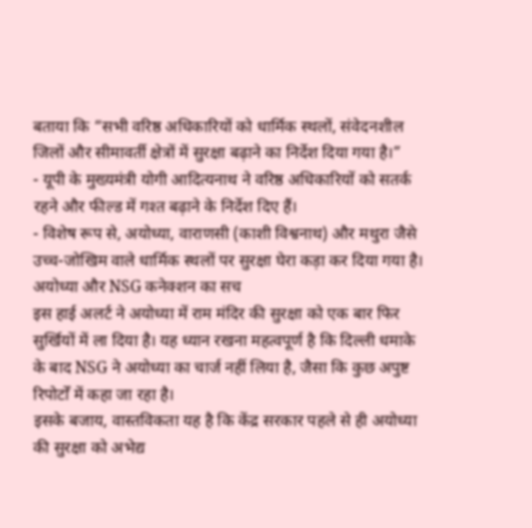बताया कि “सभी वरिष्ठ अधिकारियों को धार्मिक स्थलों, संवेदनशील जिलों और सीमावर्ती क्षेत्रों में सुरक्षा बढ़ाने का निर्देश दिया गया है।”
- यूपी के मुख्यमंत्री योगी आदित्यनाथ ने वरिष्ठ अधिकारियों को सतर्क रहने और फील्ड में गश्त बढ़ाने के निर्देश दिए हैं।
- विशेष रूप से, अयोध्या, वाराणसी (काशी विश्वनाथ) और मथुरा जैसे उच्च-जोखिम वाले धार्मिक स्थलों पर सुरक्षा घेरा कड़ा कर दिया गया है।
अयोध्या और NSG कनेक्शन का सच
इस हाई अलर्ट ने अयोध्या में राम मंदिर की सुरक्षा को एक बार फिर सुर्खियों में ला दिया है। यह ध्यान रखना महत्वपूर्ण है कि दिल्ली धमाके के बाद NSG ने अयोध्या का चार्ज नहीं लिया है, जैसा कि कुछ अपुष्ट रिपोर्टों में कहा जा रहा है।
इसके बजाय, वास्तविकता यह है कि केंद्र सरकार पहले से ही अयोध्या की सुरक्षा को अभेद्य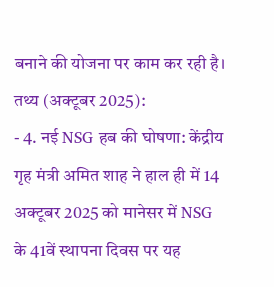बनाने की योजना पर काम कर रही है।
तथ्य (अक्टूबर 2025):
- 4. नई NSG हब की घोषणा: केंद्रीय गृह मंत्री अमित शाह ने हाल ही में 14 अक्टूबर 2025 को मानेसर में NSG के 41वें स्थापना दिवस पर यह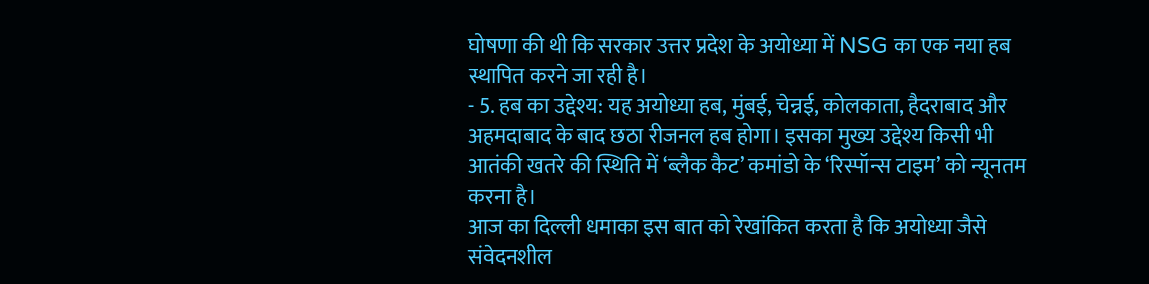घोषणा की थी कि सरकार उत्तर प्रदेश के अयोध्या में NSG का एक नया हब स्थापित करने जा रही है।
- 5. हब का उद्देश्य: यह अयोध्या हब, मुंबई, चेन्नई, कोलकाता, हैदराबाद और अहमदाबाद के बाद छठा रीजनल हब होगा। इसका मुख्य उद्देश्य किसी भी आतंकी खतरे की स्थिति में ‘ब्लैक कैट’ कमांडो के ‘रिस्पॉन्स टाइम’ को न्यूनतम करना है।
आज का दिल्ली धमाका इस बात को रेखांकित करता है कि अयोध्या जैसे संवेदनशील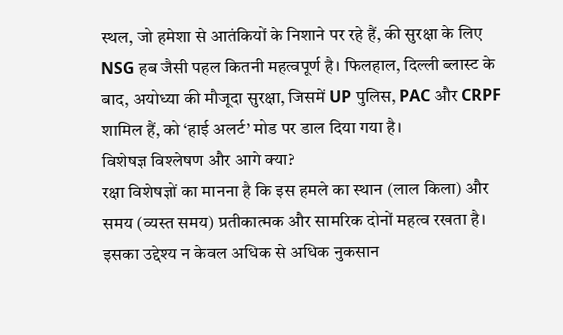स्थल, जो हमेशा से आतंकियों के निशाने पर रहे हैं, की सुरक्षा के लिए NSG हब जैसी पहल कितनी महत्वपूर्ण है। फिलहाल, दिल्ली ब्लास्ट के बाद, अयोध्या की मौजूदा सुरक्षा, जिसमें UP पुलिस, PAC और CRPF शामिल हैं, को ‘हाई अलर्ट’ मोड पर डाल दिया गया है।
विशेषज्ञ विश्लेषण और आगे क्या?
रक्षा विशेषज्ञों का मानना है कि इस हमले का स्थान (लाल किला) और समय (व्यस्त समय) प्रतीकात्मक और सामरिक दोनों महत्व रखता है। इसका उद्देश्य न केवल अधिक से अधिक नुकसान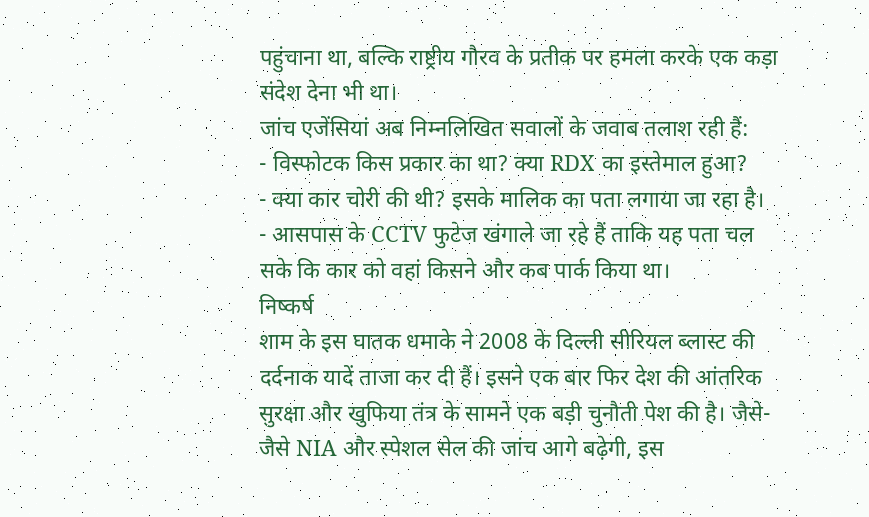पहुंचाना था, बल्कि राष्ट्रीय गौरव के प्रतीक पर हमला करके एक कड़ा संदेश देना भी था।
जांच एजेंसियां अब निम्नलिखित सवालों के जवाब तलाश रही हैं:
- विस्फोटक किस प्रकार का था? क्या RDX का इस्तेमाल हुआ?
- क्या कार चोरी की थी? इसके मालिक का पता लगाया जा रहा है।
- आसपास के CCTV फुटेज खंगाले जा रहे हैं ताकि यह पता चल सके कि कार को वहां किसने और कब पार्क किया था।
निष्कर्ष
शाम के इस घातक धमाके ने 2008 के दिल्ली सीरियल ब्लास्ट की दर्दनाक यादें ताजा कर दी हैं। इसने एक बार फिर देश की आंतरिक सुरक्षा और खुफिया तंत्र के सामने एक बड़ी चुनौती पेश की है। जैसे-जैसे NIA और स्पेशल सेल की जांच आगे बढ़ेगी, इस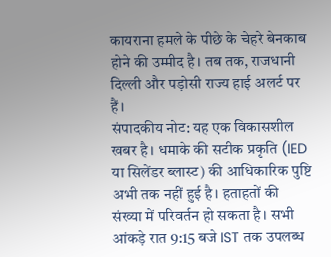कायराना हमले के पीछे के चेहरे बेनकाब होने की उम्मीद है। तब तक, राजधानी दिल्ली और पड़ोसी राज्य हाई अलर्ट पर हैं।
संपादकीय नोट: यह एक विकासशील खबर है। धमाके की सटीक प्रकृति (IED या सिलेंडर ब्लास्ट) की आधिकारिक पुष्टि अभी तक नहीं हुई है। हताहतों की संख्या में परिवर्तन हो सकता है। सभी आंकड़े रात 9:15 बजे IST तक उपलब्ध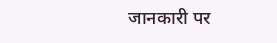जानकारी पर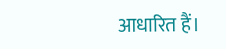आधारित हैं।